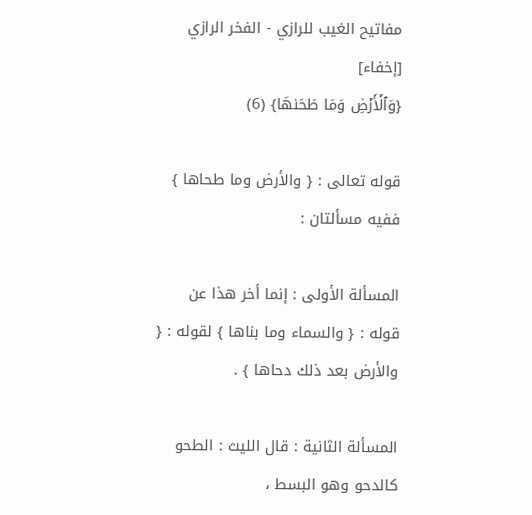مفاتيح الغيب للرازي - الفخر الرازي [إخفاء]
{وَٱلۡأَرۡضِ وَمَا طَحَىٰهَا} (6)

قوله تعالى : { والأرض وما طحاها } ففيه مسألتان :

المسألة الأولى : إنما أخر هذا عن قوله : { والسماء وما بناها } لقوله : { والأرض بعد ذلك دحاها } .

المسألة الثانية : قال الليث : الطحو كالدحو وهو البسط ،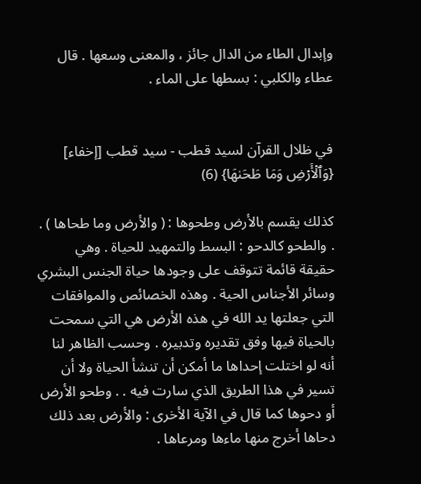وإبدال الطاء من الدال جائز ، والمعنى وسعها . قال عطاء والكلبي : بسطها على الماء .


في ظلال القرآن لسيد قطب - سيد قطب [إخفاء]
{وَٱلۡأَرۡضِ وَمَا طَحَىٰهَا} (6)

كذلك يقسم بالأرض وطحوها : ( والأرض وما طحاها ) . . والطحو كالدحو : البسط والتمهيد للحياة . وهي حقيقة قائمة تتوقف على وجودها حياة الجنس البشري وسائر الأجناس الحية . وهذه الخصائص والموافقات التي جعلتها يد الله في هذه الأرض هي التي سمحت بالحياة فيها وفق تقديره وتدبيره . وحسب الظاهر لنا أنه لو اختلت إحداها ما أمكن أن تنشأ الحياة ولا أن تسير في هذا الطريق الذي سارت فيه . . وطحو الأرض أو دحوها كما قال في الآية الأخرى : والأرض بعد ذلك دحاها أخرج منها ماءها ومرعاها .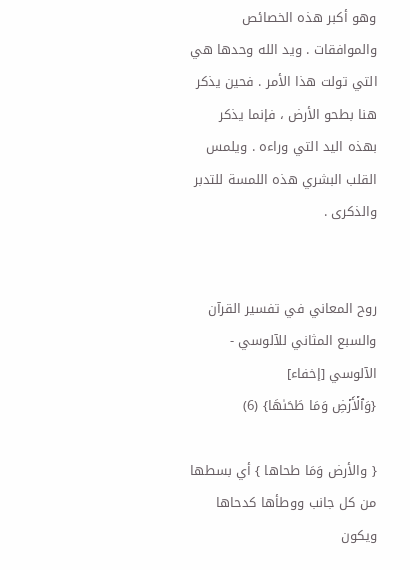وهو أكبر هذه الخصائص والموافقات . ويد الله وحدها هي التي تولت هذا الأمر . فحين يذكر هنا بطحو الأرض ، فإنما يذكر بهذه اليد التي وراءه . ويلمس القلب البشري هذه اللمسة للتدبر والذكرى .


روح المعاني في تفسير القرآن والسبع المثاني للآلوسي - الآلوسي [إخفاء]
{وَٱلۡأَرۡضِ وَمَا طَحَىٰهَا} (6)

{ والأرض وَمَا طحاها } أي بسطها من كل جانب ووطأها كدحاها ويكون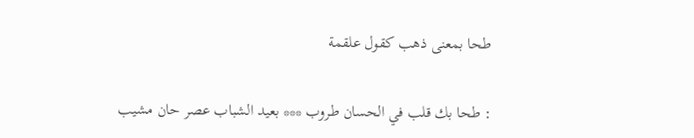طحا بمعنى ذهب كقول علقمة

: طحا بك قلب في الحسان طروب *** بعيد الشباب عصر حان مشيب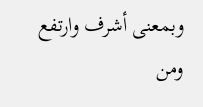وبمعنى أشرف وارتفع ومن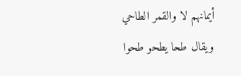أيمانهم لا والقمر الطاحي ويقال طحا يطحو طحوا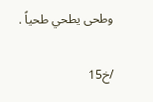وطحى يطحي طحياً .

/خ15